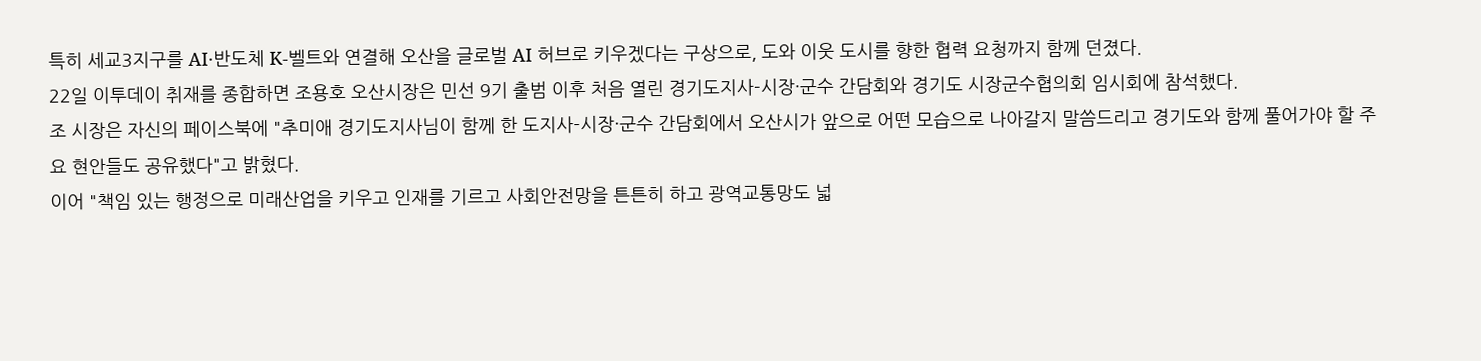특히 세교3지구를 AI·반도체 K-벨트와 연결해 오산을 글로벌 AI 허브로 키우겠다는 구상으로, 도와 이웃 도시를 향한 협력 요청까지 함께 던졌다.
22일 이투데이 취재를 종합하면 조용호 오산시장은 민선 9기 출범 이후 처음 열린 경기도지사-시장·군수 간담회와 경기도 시장군수협의회 임시회에 참석했다.
조 시장은 자신의 페이스북에 "추미애 경기도지사님이 함께 한 도지사-시장·군수 간담회에서 오산시가 앞으로 어떤 모습으로 나아갈지 말씀드리고 경기도와 함께 풀어가야 할 주요 현안들도 공유했다"고 밝혔다.
이어 "책임 있는 행정으로 미래산업을 키우고 인재를 기르고 사회안전망을 튼튼히 하고 광역교통망도 넓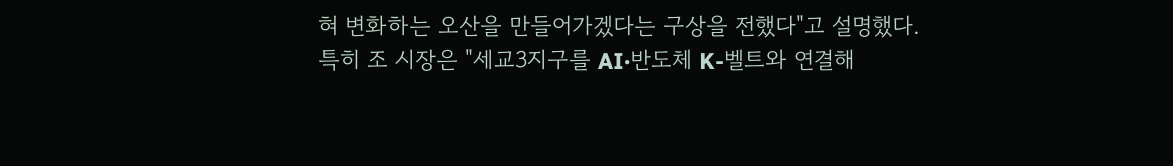혀 변화하는 오산을 만들어가겠다는 구상을 전했다"고 설명했다.
특히 조 시장은 "세교3지구를 AI·반도체 K-벨트와 연결해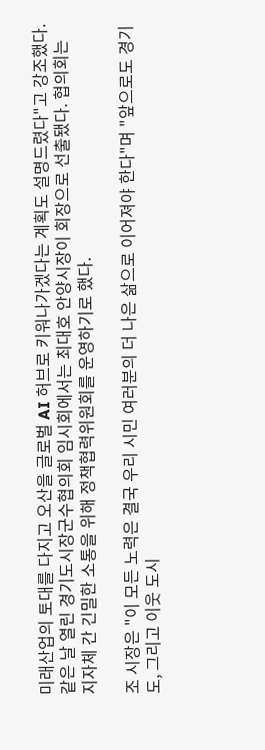미래산업의 토대를 다지고 오산을 글로벌 AI 허브로 키워나가겠다는 계획도 설명드렸다"고 강조했다.
같은 날 열린 경기도시장군수협의회 임시회에서는 최대호 안양시장이 회장으로 선출됐다. 협의회는 지자체 간 긴밀한 소통을 위해 정책협력위원회를 운영하기로 했다.

조 시장은 "이 모든 노력은 결국 우리 시민 여러분의 더 나은 삶으로 이어져야 한다"며 "앞으로도 경기도, 그리고 이웃 도시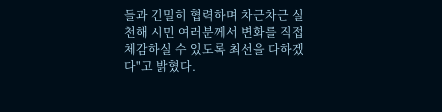들과 긴밀히 협력하며 차근차근 실천해 시민 여러분께서 변화를 직접 체감하실 수 있도록 최선을 다하겠다"고 밝혔다.